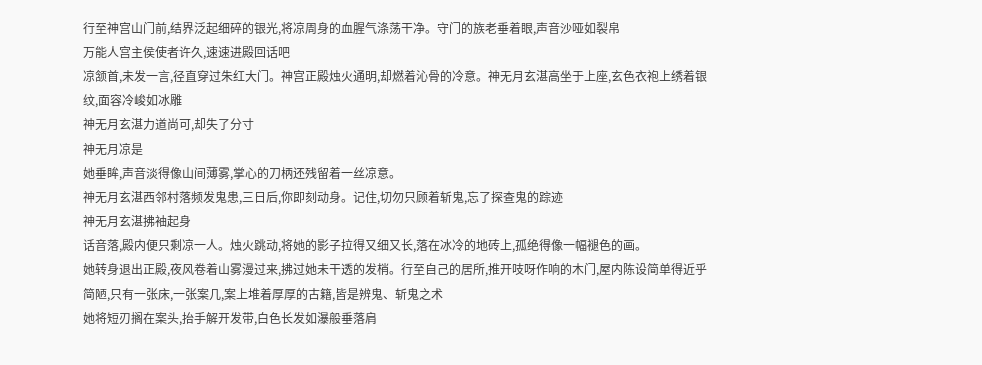行至神宫山门前,结界泛起细碎的银光,将凉周身的血腥气涤荡干净。守门的族老垂着眼,声音沙哑如裂帛
万能人宫主侯使者许久,速速进殿回话吧
凉颔首,未发一言,径直穿过朱红大门。神宫正殿烛火通明,却燃着沁骨的冷意。神无月玄湛高坐于上座,玄色衣袍上绣着银纹,面容冷峻如冰雕
神无月玄湛力道尚可,却失了分寸
神无月凉是
她垂眸,声音淡得像山间薄雾,掌心的刀柄还残留着一丝凉意。
神无月玄湛西邻村落频发鬼患,三日后,你即刻动身。记住,切勿只顾着斩鬼,忘了探查鬼的踪迹
神无月玄湛拂袖起身
话音落,殿内便只剩凉一人。烛火跳动,将她的影子拉得又细又长,落在冰冷的地砖上,孤绝得像一幅褪色的画。
她转身退出正殿,夜风卷着山雾漫过来,拂过她未干透的发梢。行至自己的居所,推开吱呀作响的木门,屋内陈设简单得近乎简陋,只有一张床,一张案几,案上堆着厚厚的古籍,皆是辨鬼、斩鬼之术
她将短刃搁在案头,抬手解开发带,白色长发如瀑般垂落肩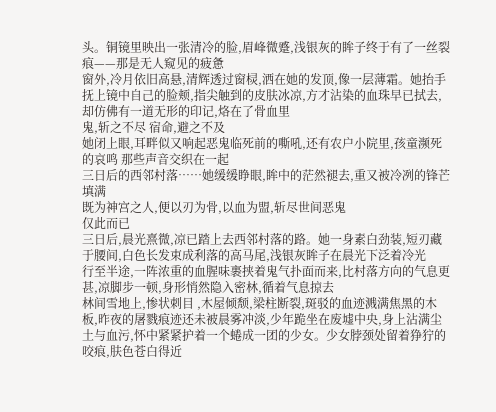头。铜镜里映出一张清冷的脸,眉峰微蹙,浅银灰的眸子终于有了一丝裂痕——那是无人窥见的疲惫
窗外,冷月依旧高悬,清辉透过窗棂,洒在她的发顶,像一层薄霜。她抬手抚上镜中自己的脸颊,指尖触到的皮肤冰凉,方才沾染的血珠早已拭去,却仿佛有一道无形的印记,烙在了骨血里
鬼,斩之不尽 宿命,避之不及
她闭上眼,耳畔似又响起恶鬼临死前的嘶吼,还有农户小院里,孩童濒死的哀鸣 那些声音交织在一起
三日后的西邻村落……她缓缓睁眼,眸中的茫然褪去,重又被冷冽的锋芒填满
既为神宫之人,便以刃为骨,以血为盟,斩尽世间恶鬼
仅此而已
三日后,晨光熹微,凉已踏上去西邻村落的路。她一身素白劲装,短刃藏于腰间,白色长发束成利落的高马尾,浅银灰眸子在晨光下泛着冷光
行至半途,一阵浓重的血腥味裹挟着鬼气扑面而来,比村落方向的气息更甚,凉脚步一顿,身形悄然隐入密林,循着气息掠去
林间雪地上,惨状刺目 ,木屋倾颓,梁柱断裂,斑驳的血迹溅满焦黑的木板,昨夜的屠戮痕迹还未被晨雾冲淡,少年跪坐在废墟中央,身上沾满尘土与血污,怀中紧紧护着一个蜷成一团的少女。少女脖颈处留着狰狞的咬痕,肤色苍白得近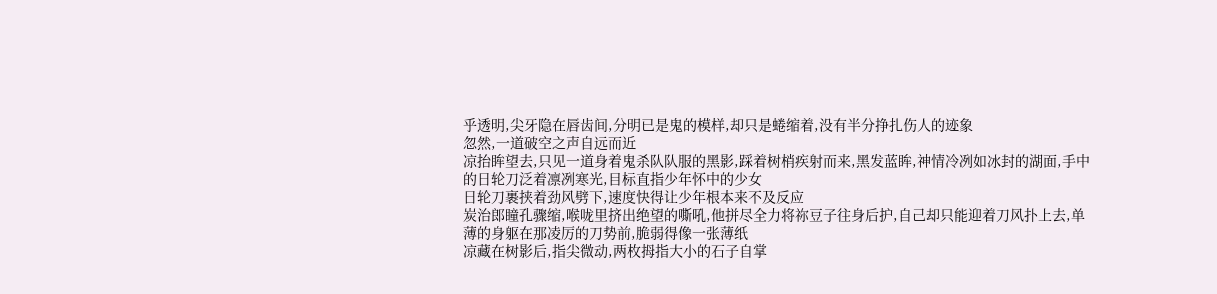乎透明,尖牙隐在唇齿间,分明已是鬼的模样,却只是蜷缩着,没有半分挣扎伤人的迹象
忽然,一道破空之声自远而近
凉抬眸望去,只见一道身着鬼杀队队服的黑影,踩着树梢疾射而来,黑发蓝眸,神情冷冽如冰封的湖面,手中的日轮刀泛着凛冽寒光,目标直指少年怀中的少女
日轮刀裹挟着劲风劈下,速度快得让少年根本来不及反应
炭治郎瞳孔骤缩,喉咙里挤出绝望的嘶吼,他拼尽全力将祢豆子往身后护,自己却只能迎着刀风扑上去,单薄的身躯在那凌厉的刀势前,脆弱得像一张薄纸
凉藏在树影后,指尖微动,两枚拇指大小的石子自掌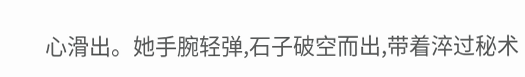心滑出。她手腕轻弹,石子破空而出,带着淬过秘术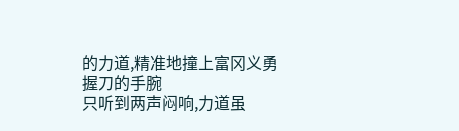的力道,精准地撞上富冈义勇握刀的手腕
只听到两声闷响,力道虽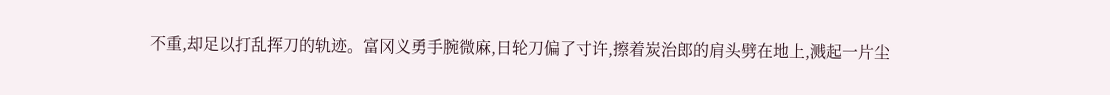不重,却足以打乱挥刀的轨迹。富冈义勇手腕微麻,日轮刀偏了寸许,擦着炭治郎的肩头劈在地上,溅起一片尘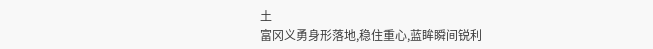土
富冈义勇身形落地,稳住重心,蓝眸瞬间锐利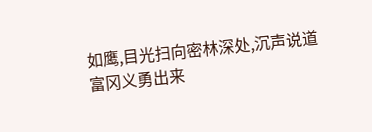如鹰,目光扫向密林深处,沉声说道
富冈义勇出来